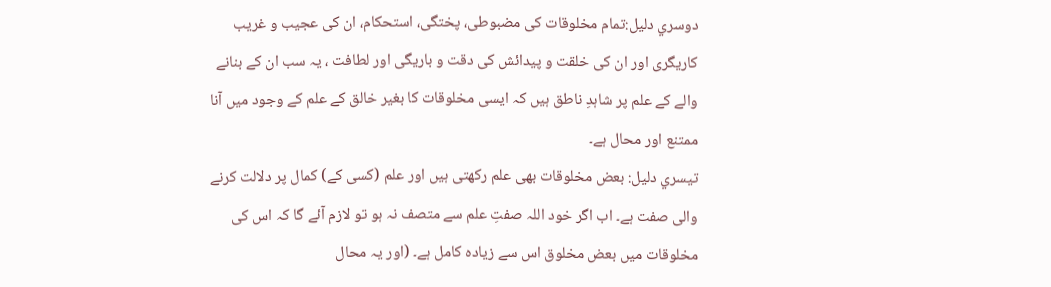دوسري دلیل:تمام مخلوقات کی مضبوطی، پختگی، استحکام، ان کی عجیب و غریب کاریگری اور ان کی خلقت و پیدائش کی دقت و باریگی اور لطافت ، یہ سب ان کے بنانے والے کے علم پر شاہدِ ناطق ہیں کہ ایسی مخلوقات کا بغیر خالق کے علم کے وجود میں آنا ممتنع اور محال ہے۔
تیسري دلیل: بعض مخلوقات بھی علم رکھتی ہیں اور علم (کسی کے) کمال پر دلالت کرنے والی صفت ہے۔ اب اگر خود اللہ صفتِ علم سے متصف نہ ہو تو لازم آئے گا کہ اس کی مخلوقات میں بعض مخلوق اس سے زیادہ کامل ہے۔ (اور یہ محال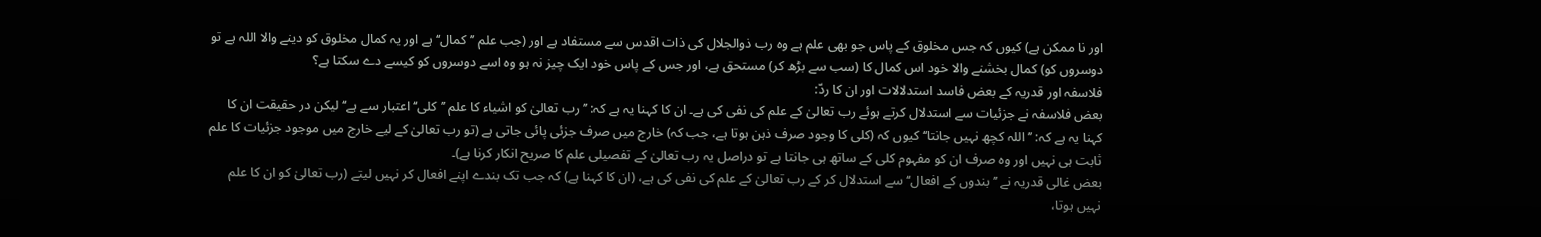اور نا ممکن ہے) کیوں کہ جس مخلوق کے پاس جو بھی علم ہے وہ رب ذوالجلال کی ذات اقدس سے مستفاد ہے اور (جب علم ’’کمال‘‘ ہے اور یہ کمال مخلوق کو دینے والا اللہ ہے تو دوسروں کو) کمال بخشنے والا خود اس کمال کا (سب سے بڑھ کر) مستحق ہے، اور جس کے پاس خود ایک چیز نہ ہو وہ اسے دوسروں کو کیسے دے سکتا ہے؟
فلاسفہ اور قدریہ کے بعض فاسد استدلالات اور ان کا ردّ:
بعض فلاسفہ نے جزئیات سے استدلال کرتے ہوئے رب تعالیٰ کے علم کی نفی کی ہے۔ ان کا کہنا یہ ہے کہ: ’’رب تعالیٰ کو اشیاء کا علم ’’کلی‘‘ اعتبار سے ہے‘‘ لیکن در حقیقت ان کا کہنا یہ ہے کہ: ’’اللہ کچھ نہیں جانتا‘‘ کیوں کہ (کلی کا وجود صرف ذہن ہوتا ہے، جب کہ) خارج میں صرف جزئی پائی جاتی ہے (تو رب تعالیٰ کے لیے خارج میں موجود جزئیات کا علم ثابت ہی نہیں اور وہ صرف ان کو مفہوم کلی کے ساتھ ہی جانتا ہے تو دراصل یہ رب تعالیٰ کے تفصیلی علم کا صریح انکار کرنا ہے)۔
بعض غالی قدریہ نے ’’بندوں کے افعال‘‘ سے استدلال کر کے رب تعالیٰ کے علم کی نفی کی ہے، (ان کا کہنا ہے) کہ جب تک بندے اپنے افعال کر نہیں لیتے (رب تعالیٰ کو ان کا علم نہیں ہوتا،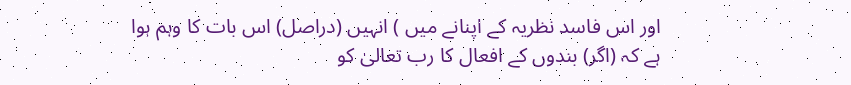اور اس فاسد نظریہ کے اپنانے میں ) انہیں (دراصل) اس بات کا وہم ہوا ہے کہ (اگر) بندوں کے افعال کا رب تعالیٰ کو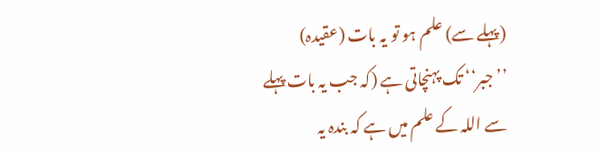(پہلے سے) علم ہو تو یہ بات (عقیدہ) ’’جبر‘‘ تک پہنچاتی ہے (کہ جب یہ بات پہلے سے اللہ کے علم میں ہے کہ بندہ یہ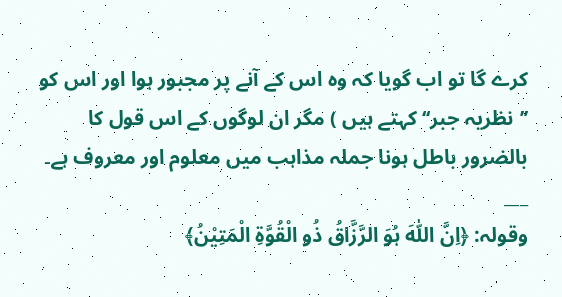کرے گا تو اب گویا کہ وہ اس کے آنے پر مجبور ہوا اور اس کو ’’نظریہ جبر‘‘ کہتے ہیں ) مگر ان لوگوں کے اس قول کا بالضرور باطل ہونا جملہ مذاہب میں معلوم اور معروف ہے۔
___
وقولہ: ﴿اِنَّ اللّٰہَ ہُوَ الرَّزَّاقُ ذُو الْقُوَّۃِ الْمَتِیْنُ﴾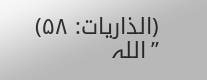(الذاریات: ۵۸)
’’اللہ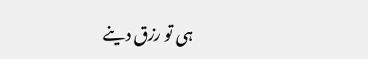ہی تو رزق دینے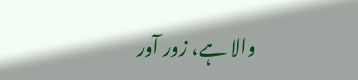والا ہے، زور آور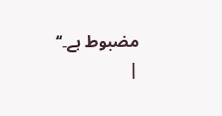مضبوط ہے۔‘‘
|